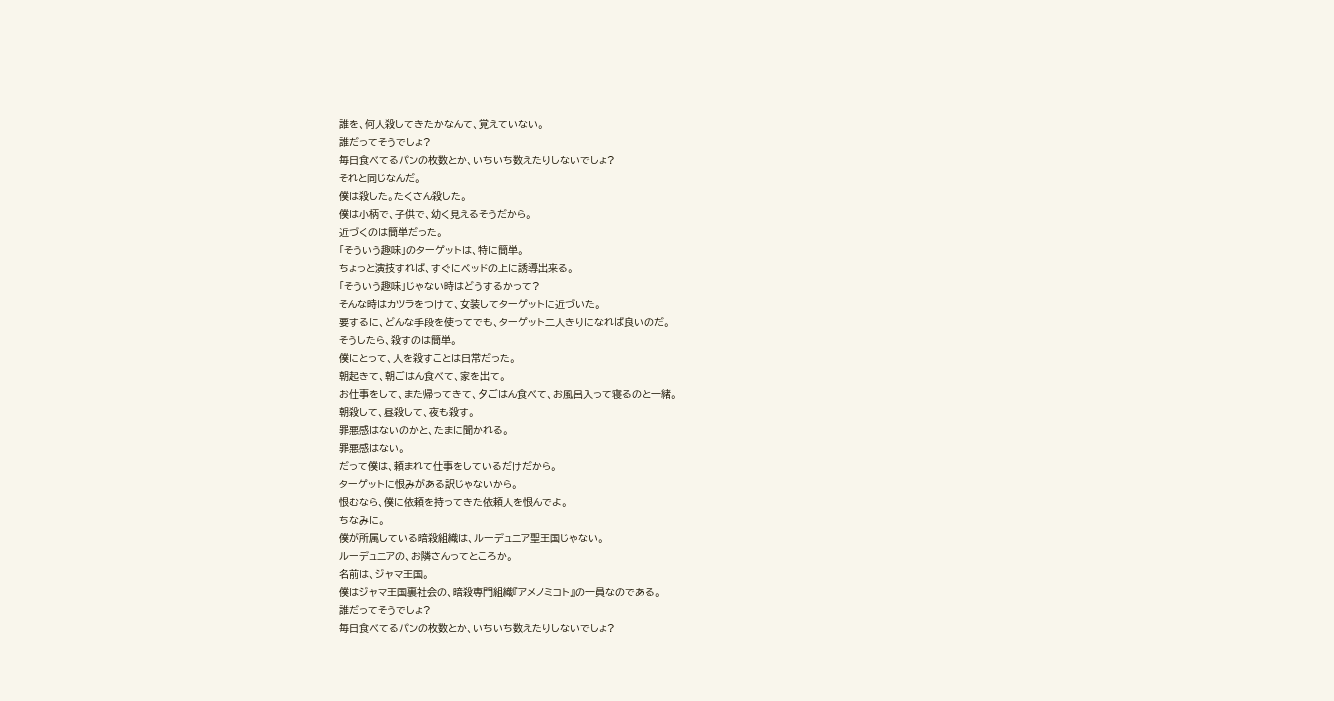誰を、何人殺してきたかなんて、覚えていない。
誰だってそうでしょ?
毎日食べてるパンの枚数とか、いちいち数えたりしないでしょ?
それと同じなんだ。
僕は殺した。たくさん殺した。
僕は小柄で、子供で、幼く見えるそうだから。
近づくのは簡単だった。
「そういう趣味」のターゲットは、特に簡単。
ちょっと演技すれば、すぐにベッドの上に誘導出来る。
「そういう趣味」じゃない時はどうするかって?
そんな時はカツラをつけて、女装してターゲットに近づいた。
要するに、どんな手段を使ってでも、ターゲット二人きりになれば良いのだ。
そうしたら、殺すのは簡単。
僕にとって、人を殺すことは日常だった。
朝起きて、朝ごはん食べて、家を出て。
お仕事をして、また帰ってきて、夕ごはん食べて、お風呂入って寝るのと一緒。
朝殺して、昼殺して、夜も殺す。
罪悪感はないのかと、たまに聞かれる。
罪悪感はない。
だって僕は、頼まれて仕事をしているだけだから。
ターゲットに恨みがある訳じゃないから。
恨むなら、僕に依頼を持ってきた依頼人を恨んでよ。
ちなみに。
僕が所属している暗殺組織は、ルーデュニア聖王国じゃない。
ルーデュニアの、お隣さんってところか。
名前は、ジャマ王国。
僕はジャマ王国裏社会の、暗殺専門組織『アメノミコト』の一員なのである。
誰だってそうでしょ?
毎日食べてるパンの枚数とか、いちいち数えたりしないでしょ?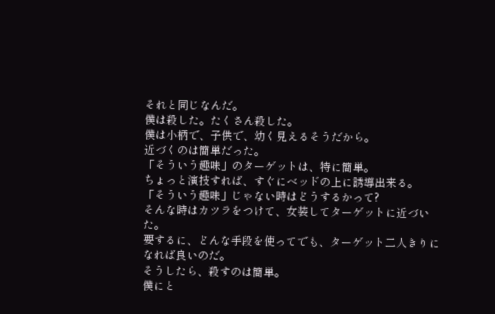それと同じなんだ。
僕は殺した。たくさん殺した。
僕は小柄で、子供で、幼く見えるそうだから。
近づくのは簡単だった。
「そういう趣味」のターゲットは、特に簡単。
ちょっと演技すれば、すぐにベッドの上に誘導出来る。
「そういう趣味」じゃない時はどうするかって?
そんな時はカツラをつけて、女装してターゲットに近づいた。
要するに、どんな手段を使ってでも、ターゲット二人きりになれば良いのだ。
そうしたら、殺すのは簡単。
僕にと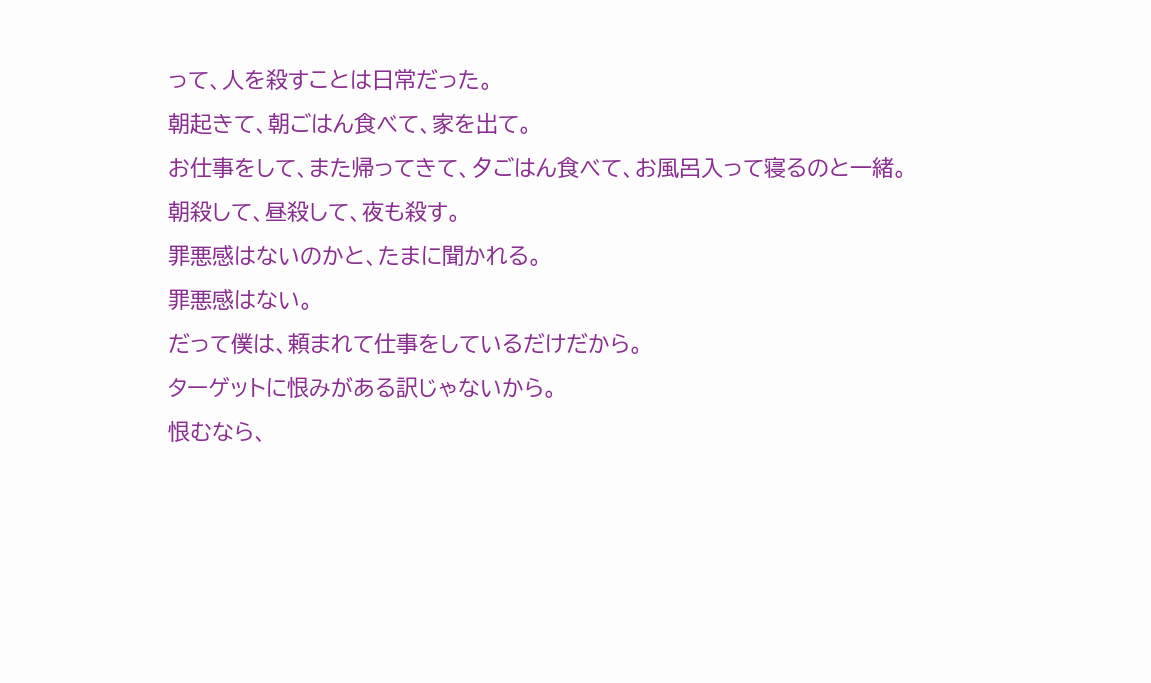って、人を殺すことは日常だった。
朝起きて、朝ごはん食べて、家を出て。
お仕事をして、また帰ってきて、夕ごはん食べて、お風呂入って寝るのと一緒。
朝殺して、昼殺して、夜も殺す。
罪悪感はないのかと、たまに聞かれる。
罪悪感はない。
だって僕は、頼まれて仕事をしているだけだから。
ターゲットに恨みがある訳じゃないから。
恨むなら、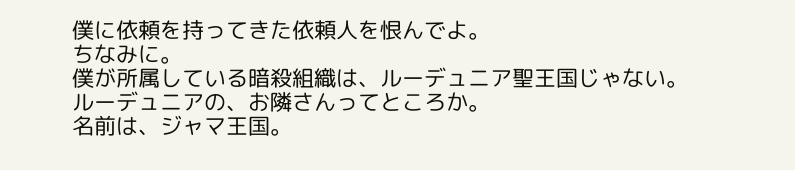僕に依頼を持ってきた依頼人を恨んでよ。
ちなみに。
僕が所属している暗殺組織は、ルーデュニア聖王国じゃない。
ルーデュニアの、お隣さんってところか。
名前は、ジャマ王国。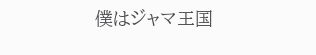僕はジャマ王国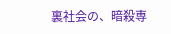裏社会の、暗殺専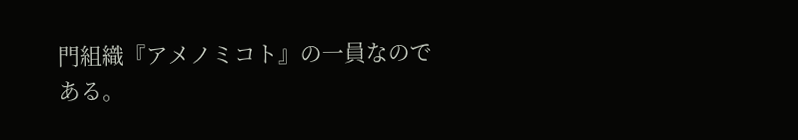門組織『アメノミコト』の一員なのである。